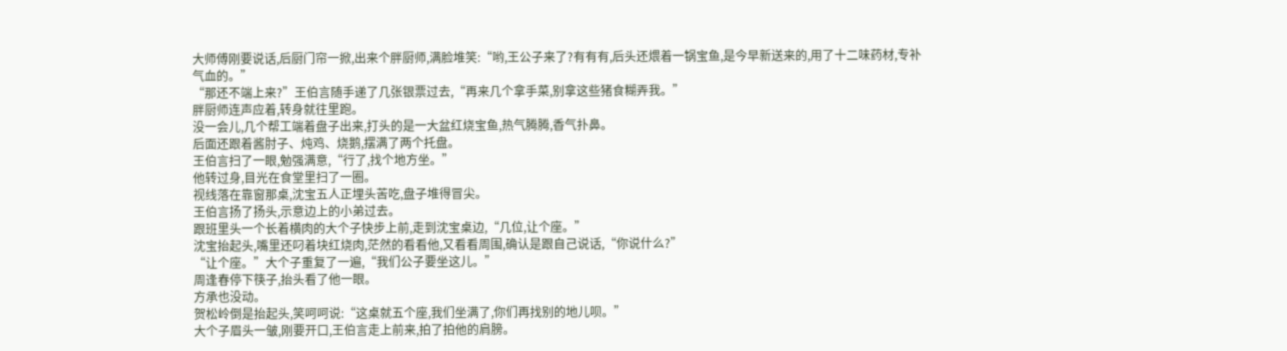大师傅刚要说话,后厨门帘一掀,出来个胖厨师,满脸堆笑:“哟,王公子来了?有有有,后头还煨着一锅宝鱼,是今早新送来的,用了十二味药材,专补气血的。”
“那还不端上来?”王伯言随手递了几张银票过去,“再来几个拿手菜,别拿这些猪食糊弄我。”
胖厨师连声应着,转身就往里跑。
没一会儿,几个帮工端着盘子出来,打头的是一大盆红烧宝鱼,热气腾腾,香气扑鼻。
后面还跟着酱肘子、炖鸡、烧鹅,摆满了两个托盘。
王伯言扫了一眼,勉强满意,“行了,找个地方坐。”
他转过身,目光在食堂里扫了一圈。
视线落在靠窗那桌,沈宝五人正埋头苦吃,盘子堆得冒尖。
王伯言扬了扬头,示意边上的小弟过去。
跟班里头一个长着横肉的大个子快步上前,走到沈宝桌边,“几位,让个座。”
沈宝抬起头,嘴里还叼着块红烧肉,茫然的看看他,又看看周围,确认是跟自己说话,“你说什么?”
“让个座。”大个子重复了一遍,“我们公子要坐这儿。”
周逢春停下筷子,抬头看了他一眼。
方承也没动。
贺松岭倒是抬起头,笑呵呵说:“这桌就五个座,我们坐满了,你们再找别的地儿呗。”
大个子眉头一皱,刚要开口,王伯言走上前来,拍了拍他的肩膀。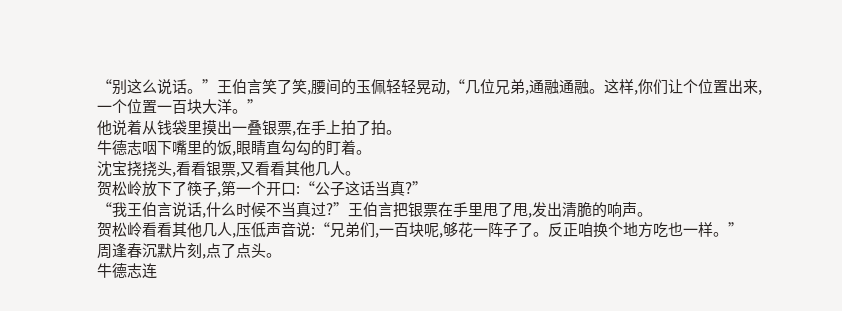“别这么说话。”王伯言笑了笑,腰间的玉佩轻轻晃动,“几位兄弟,通融通融。这样,你们让个位置出来,一个位置一百块大洋。”
他说着从钱袋里摸出一叠银票,在手上拍了拍。
牛德志咽下嘴里的饭,眼睛直勾勾的盯着。
沈宝挠挠头,看看银票,又看看其他几人。
贺松岭放下了筷子,第一个开口:“公子这话当真?”
“我王伯言说话,什么时候不当真过?”王伯言把银票在手里甩了甩,发出清脆的响声。
贺松岭看看其他几人,压低声音说:“兄弟们,一百块呢,够花一阵子了。反正咱换个地方吃也一样。”
周逢春沉默片刻,点了点头。
牛德志连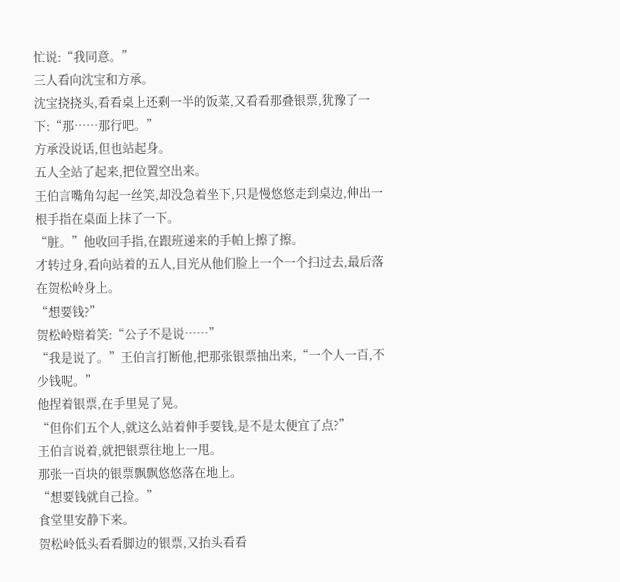忙说:“我同意。”
三人看向沈宝和方承。
沈宝挠挠头,看看桌上还剩一半的饭菜,又看看那叠银票,犹豫了一下:“那……那行吧。”
方承没说话,但也站起身。
五人全站了起来,把位置空出来。
王伯言嘴角勾起一丝笑,却没急着坐下,只是慢悠悠走到桌边,伸出一根手指在桌面上抹了一下。
“脏。”他收回手指,在跟班递来的手帕上擦了擦。
才转过身,看向站着的五人,目光从他们脸上一个一个扫过去,最后落在贺松岭身上。
“想要钱?”
贺松岭赔着笑:“公子不是说……”
“我是说了。”王伯言打断他,把那张银票抽出来,“一个人一百,不少钱呢。”
他捏着银票,在手里晃了晃。
“但你们五个人,就这么站着伸手要钱,是不是太便宜了点?”
王伯言说着,就把银票往地上一甩。
那张一百块的银票飘飘悠悠落在地上。
“想要钱就自己捡。”
食堂里安静下来。
贺松岭低头看看脚边的银票,又抬头看看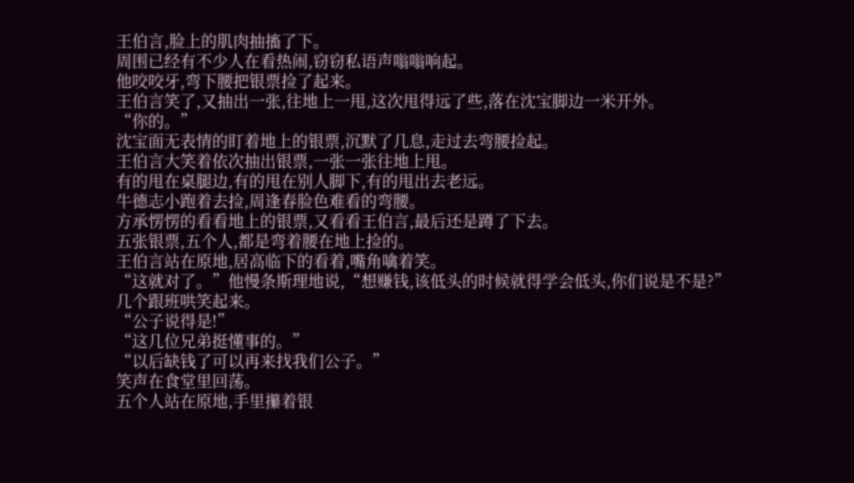王伯言,脸上的肌肉抽搐了下。
周围已经有不少人在看热闹,窃窃私语声嗡嗡响起。
他咬咬牙,弯下腰把银票捡了起来。
王伯言笑了,又抽出一张,往地上一甩,这次甩得远了些,落在沈宝脚边一米开外。
“你的。”
沈宝面无表情的盯着地上的银票,沉默了几息,走过去弯腰捡起。
王伯言大笑着依次抽出银票,一张一张往地上甩。
有的甩在桌腿边,有的甩在别人脚下,有的甩出去老远。
牛德志小跑着去捡,周逢春脸色难看的弯腰。
方承愣愣的看看地上的银票,又看看王伯言,最后还是蹲了下去。
五张银票,五个人,都是弯着腰在地上捡的。
王伯言站在原地,居高临下的看着,嘴角噙着笑。
“这就对了。”他慢条斯理地说,“想赚钱,该低头的时候就得学会低头,你们说是不是?”
几个跟班哄笑起来。
“公子说得是!”
“这几位兄弟挺懂事的。”
“以后缺钱了可以再来找我们公子。”
笑声在食堂里回荡。
五个人站在原地,手里攥着银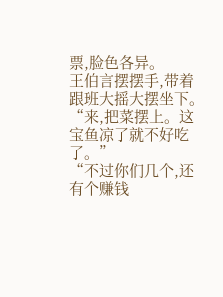票,脸色各异。
王伯言摆摆手,带着跟班大摇大摆坐下。
“来,把菜摆上。这宝鱼凉了就不好吃了。”
“不过你们几个,还有个赚钱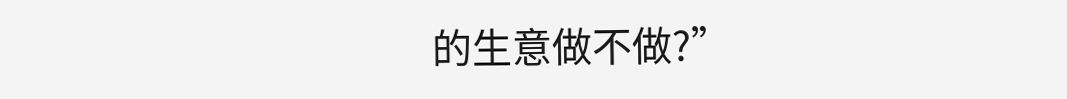的生意做不做?”